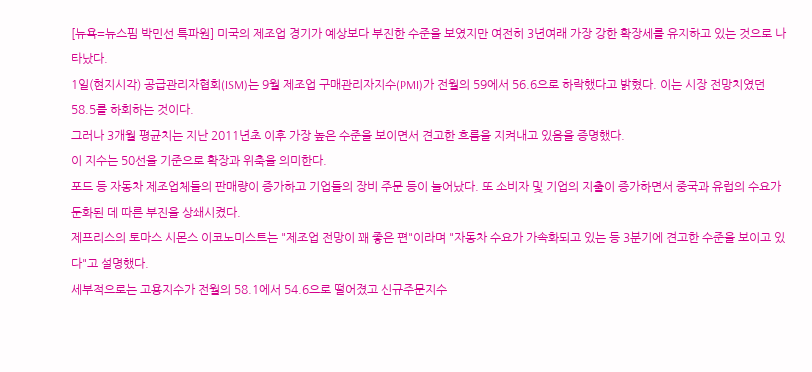[뉴욕=뉴스핌 박민선 특파원] 미국의 제조업 경기가 예상보다 부진한 수준을 보였지만 여전히 3년여래 가장 강한 확장세를 유지하고 있는 것으로 나타났다.
1일(현지시각) 공급관리자협회(ISM)는 9월 제조업 구매관리자지수(PMI)가 전월의 59에서 56.6으로 하락했다고 밝혔다. 이는 시장 전망치였던 58.5를 하회하는 것이다.
그러나 3개월 평균치는 지난 2011년초 이후 가장 높은 수준을 보이면서 견고한 흐름을 지켜내고 있음을 증명했다.
이 지수는 50선을 기준으로 확장과 위축을 의미한다.
포드 등 자동차 제조업체들의 판매량이 증가하고 기업들의 장비 주문 등이 늘어났다. 또 소비자 및 기업의 지출이 증가하면서 중국과 유럽의 수요가 둔화된 데 따른 부진을 상쇄시켰다.
제프리스의 토마스 시몬스 이코노미스트는 "제조업 전망이 꽤 좋은 편"이라며 "자동차 수요가 가속화되고 있는 등 3분기에 견고한 수준을 보이고 있다"고 설명했다.
세부적으로는 고용지수가 전월의 58.1에서 54.6으로 떨어졌고 신규주문지수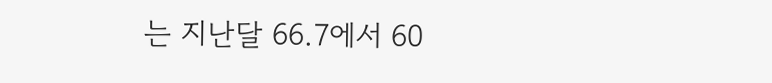는 지난달 66.7에서 60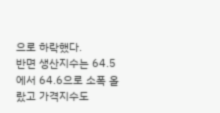으로 하락했다.
반면 생산지수는 64.5에서 64.6으로 소폭 올랐고 가격지수도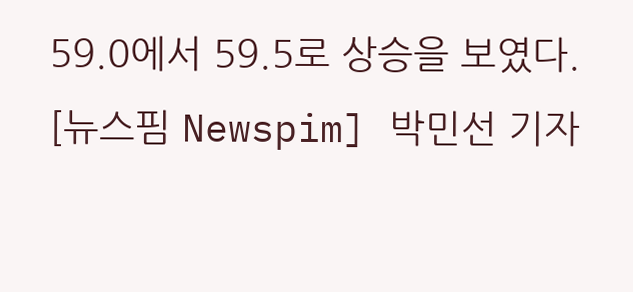59.0에서 59.5로 상승을 보였다.
[뉴스핌 Newspim] 박민선 기자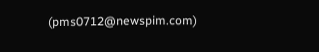(pms0712@newspim.com)